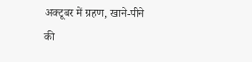अक्टूबर में ग्रहण, खाने-पीने की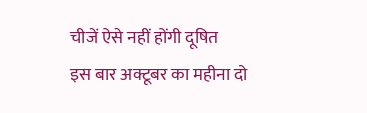चीजें ऐसे नहीं होंगी दूषित
इस बार अक्टूबर का महीना दो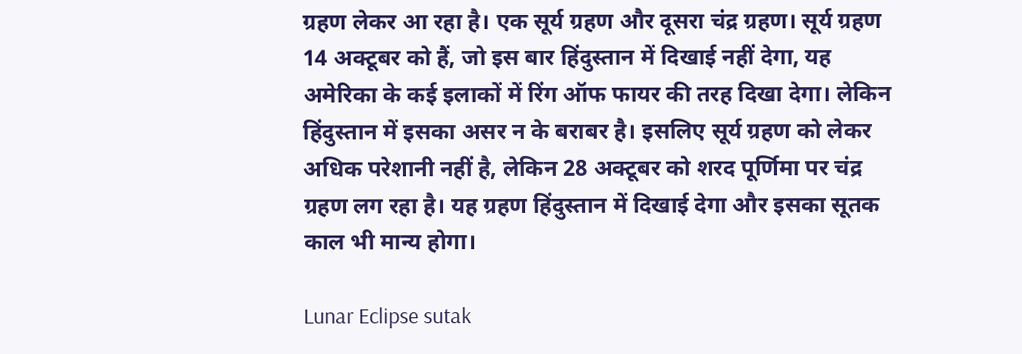ग्रहण लेकर आ रहा है। एक सूर्य ग्रहण और दूसरा चंद्र ग्रहण। सूर्य ग्रहण 14 अक्टूबर को हैं, जो इस बार हिंदुस्तान में दिखाई नहीं देगा, यह अमेरिका के कई इलाकों में रिंग ऑफ फायर की तरह दिखा देगा। लेकिन हिंदुस्तान में इसका असर न के बराबर है। इसलिए सूर्य ग्रहण को लेकर अधिक परेशानी नहीं है, लेकिन 28 अक्टूबर को शरद पूर्णिमा पर चंद्र ग्रहण लग रहा है। यह ग्रहण हिंदुस्तान में दिखाई देगा और इसका सूतक काल भी मान्य होगा।

Lunar Eclipse sutak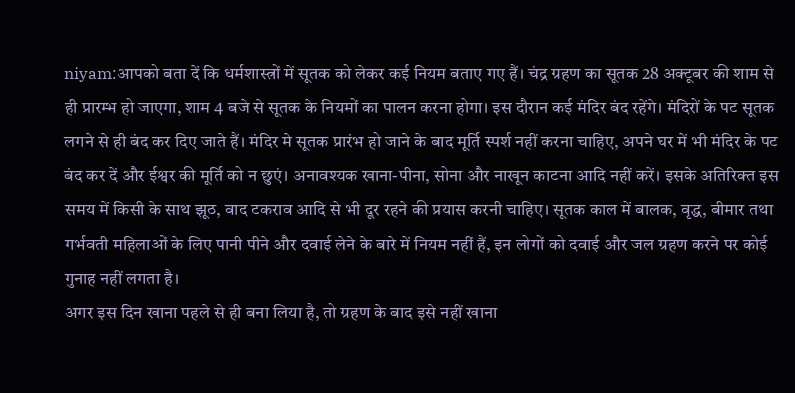niyam:आपको बता दें कि धर्मशास्त्रों में सूतक को लेकर कई नियम बताए गए हैं। चंद्र ग्रहण का सूतक 28 अक्टूबर की शाम से ही प्रारम्भ हो जाएगा, शाम 4 बजे से सूतक के नियमों का पालन करना होगा। इस दौरान कई मंदिर बंद रहेंगे। मंदिरों के पट सूतक लगने से ही बंद कर दिए जाते हैं। मंदिर मे सूतक प्रारंभ हो जाने के बाद मूर्ति स्पर्श नहीं करना चाहिए, अपने घर में भी मंदिर के पट बंद कर दें और ईश्वर की मूर्ति को न छुएं। अनावश्यक खाना-पीना, सोना और नाखून काटना आदि नहीं करें। इसके अतिरिक्त इस समय में किसी के साथ झूठ, वाद टकराव आदि से भी दूर रहने की प्रयास करनी चाहिए। सूतक काल में बालक, वृद्ध, बीमार तथा गर्भवती महिलाओं के लिए पानी पीने और दवाई लेने के बारे में नियम नहीं हैं, इन लोगों को दवाई और जल ग्रहण करने पर कोई गुनाह नहीं लगता है।
अगर इस दिन खाना पहले से ही बना लिया है, तो ग्रहण के बाद इसे नहीं खाना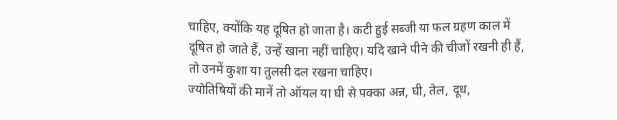चाहिए, क्योंकि यह दूषित हो जाता है। कटी हुई सब्जी या फल ग्रहण काल में दूषित हो जाते हैं, उन्हें खाना नहीं चाहिए। यदि खाने पीने की चीजों रखनी ही हैं, तो उनमें कुशा या तुलसी दल रखना चाहिए।
ज्योतिषियों की मानें तो ऑयल या घी से पक्का अन्न, घी, तेल, दूध,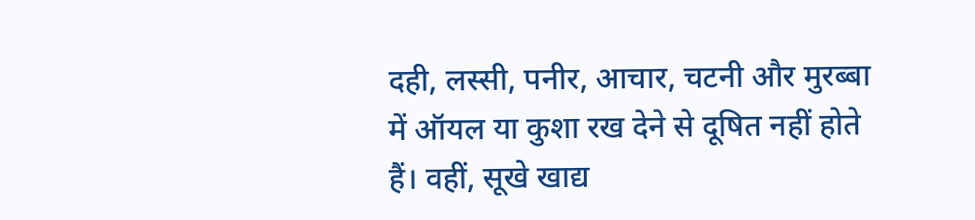दही, लस्सी, पनीर, आचार, चटनी और मुरब्बा में ऑयल या कुशा रख देने से दूषित नहीं होते हैं। वहीं, सूखे खाद्य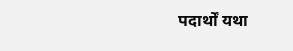पदार्थों यथा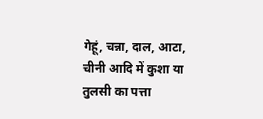गेहूं, चन्ना, दाल, आटा, चीनी आदि में कुशा या तुलसी का पत्ता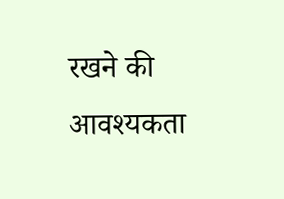रखने की आवश्यकता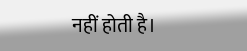नहीं होती है।